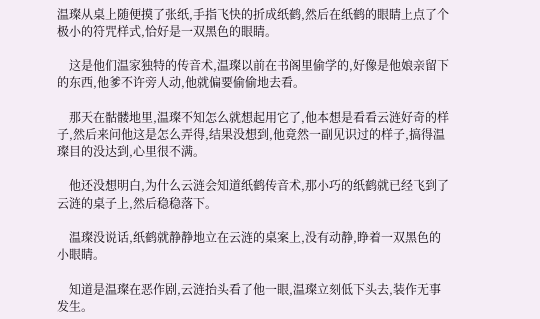温璨从桌上随便摸了张纸,手指飞快的折成纸鹤,然后在纸鹤的眼睛上点了个极小的符咒样式,恰好是一双黑色的眼睛。

    这是他们温家独特的传音术,温璨以前在书阁里偷学的,好像是他娘亲留下的东西,他爹不许旁人动,他就偏要偷偷地去看。

    那天在骷髅地里,温璨不知怎么就想起用它了,他本想是看看云涟好奇的样子,然后来问他这是怎么弄得,结果没想到,他竟然一副见识过的样子,搞得温璨目的没达到,心里很不满。

    他还没想明白,为什么云涟会知道纸鹤传音术,那小巧的纸鹤就已经飞到了云涟的桌子上,然后稳稳落下。

    温璨没说话,纸鹤就静静地立在云涟的桌案上,没有动静,睁着一双黑色的小眼睛。

    知道是温璨在恶作剧,云涟抬头看了他一眼,温璨立刻低下头去,装作无事发生。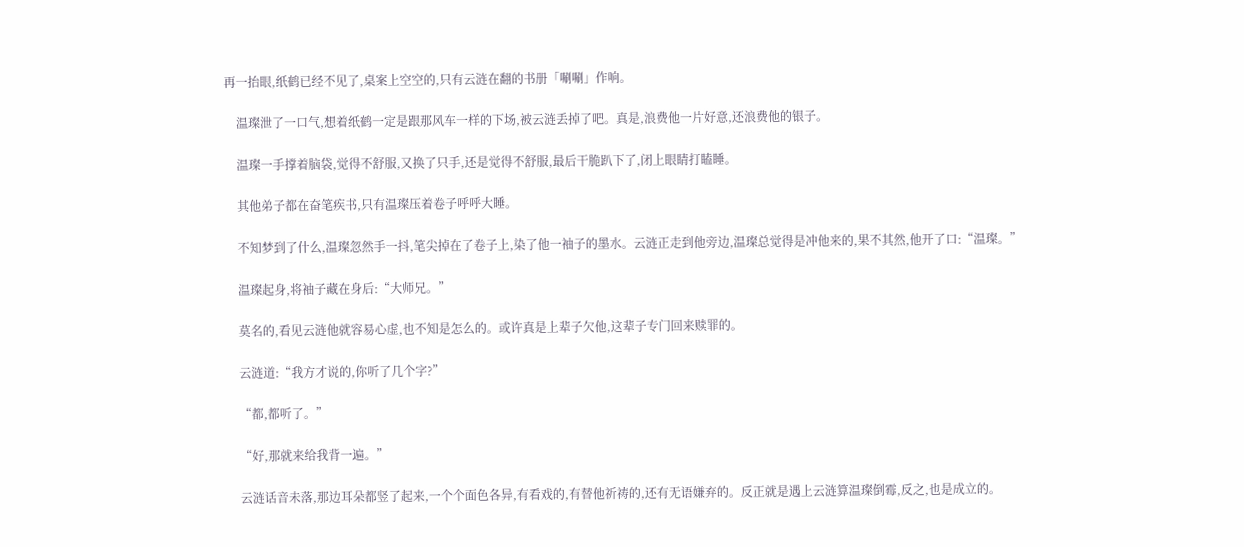再一抬眼,纸鹤已经不见了,桌案上空空的,只有云涟在翻的书册「唰唰」作响。

    温璨泄了一口气,想着纸鹤一定是跟那风车一样的下场,被云涟丢掉了吧。真是,浪费他一片好意,还浪费他的银子。

    温璨一手撑着脑袋,觉得不舒服,又换了只手,还是觉得不舒服,最后干脆趴下了,闭上眼睛打瞌睡。

    其他弟子都在奋笔疾书,只有温璨压着卷子呼呼大睡。

    不知梦到了什么,温璨忽然手一抖,笔尖掉在了卷子上,染了他一袖子的墨水。云涟正走到他旁边,温璨总觉得是冲他来的,果不其然,他开了口:“温璨。”

    温璨起身,将袖子藏在身后:“大师兄。”

    莫名的,看见云涟他就容易心虚,也不知是怎么的。或许真是上辈子欠他,这辈子专门回来赎罪的。

    云涟道:“我方才说的,你听了几个字?”

    “都,都听了。”

    “好,那就来给我背一遍。”

    云涟话音未落,那边耳朵都竖了起来,一个个面色各异,有看戏的,有替他祈祷的,还有无语嫌弃的。反正就是遇上云涟算温璨倒霉,反之,也是成立的。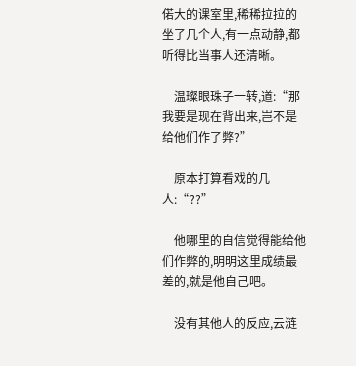偌大的课室里,稀稀拉拉的坐了几个人,有一点动静,都听得比当事人还清晰。

    温璨眼珠子一转,道:“那我要是现在背出来,岂不是给他们作了弊?”

    原本打算看戏的几人:“??”

    他哪里的自信觉得能给他们作弊的,明明这里成绩最差的,就是他自己吧。

    没有其他人的反应,云涟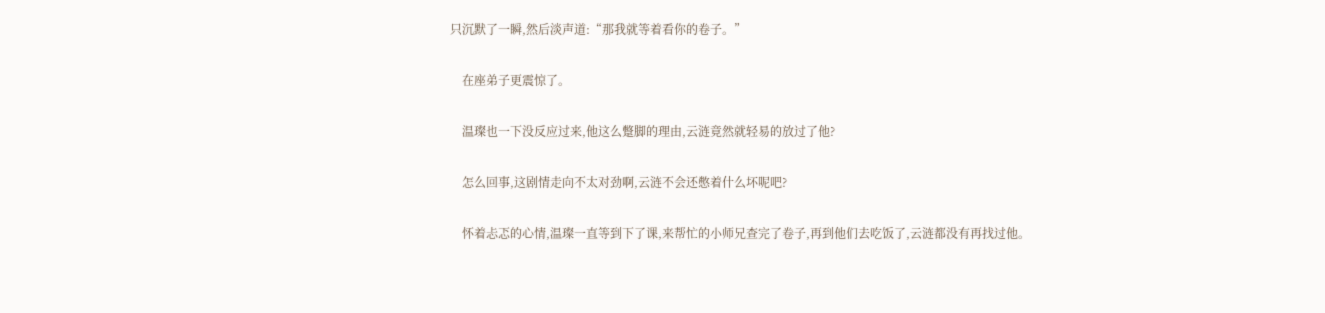只沉默了一瞬,然后淡声道:“那我就等着看你的卷子。”

    在座弟子更震惊了。

    温璨也一下没反应过来,他这么蹩脚的理由,云涟竟然就轻易的放过了他?

    怎么回事,这剧情走向不太对劲啊,云涟不会还憋着什么坏呢吧?

    怀着忐忑的心情,温璨一直等到下了课,来帮忙的小师兄查完了卷子,再到他们去吃饭了,云涟都没有再找过他。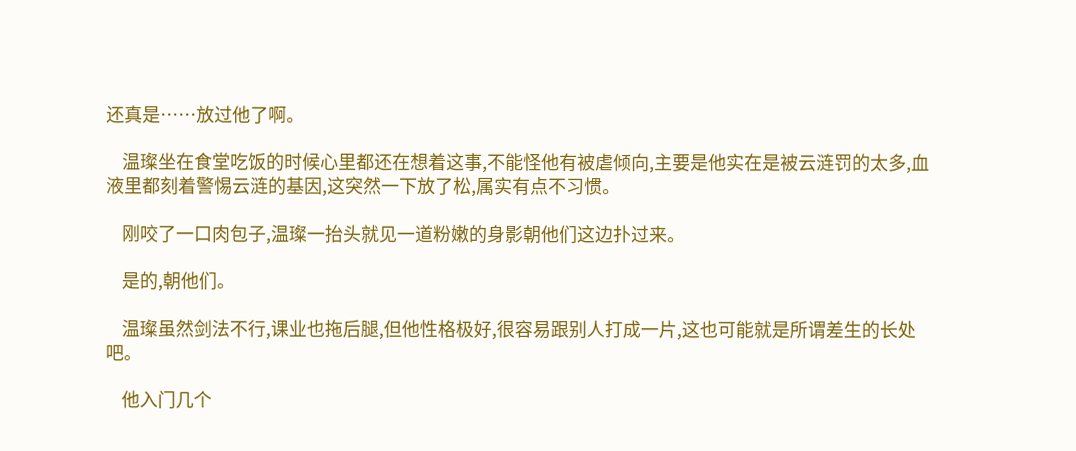还真是……放过他了啊。

    温璨坐在食堂吃饭的时候心里都还在想着这事,不能怪他有被虐倾向,主要是他实在是被云涟罚的太多,血液里都刻着警惕云涟的基因,这突然一下放了松,属实有点不习惯。

    刚咬了一口肉包子,温璨一抬头就见一道粉嫩的身影朝他们这边扑过来。

    是的,朝他们。

    温璨虽然剑法不行,课业也拖后腿,但他性格极好,很容易跟别人打成一片,这也可能就是所谓差生的长处吧。

    他入门几个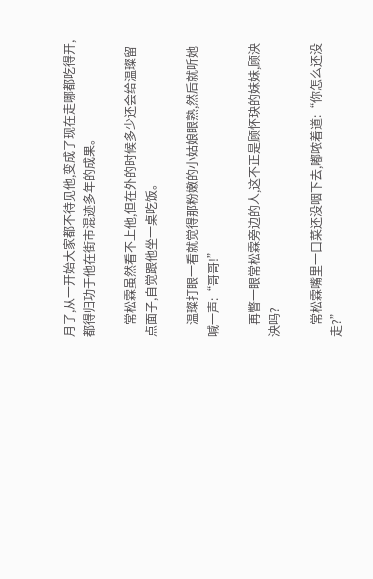月了,从一开始大家都不待见他,变成了现在走哪都吃得开,都得归功于他在街市混迹多年的成果。

    常松霖虽然看不上他,但在外的时候多少还会给温璨留点面子,自觉跟他坐一桌吃饭。

    温璨打眼一看就觉得那粉嫩的小姑娘眼熟,然后就听她喊一声:“哥哥!”

    再瞥一眼常松霖旁边的人,这不正是顾怀玦的妹妹,顾泱泱吗?

    常松霖嘴里一口菜还没咽下去,嘟哝着道:“你怎么还没走?”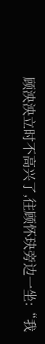顾泱泱立时不高兴了,往顾怀玦旁边一坐:“我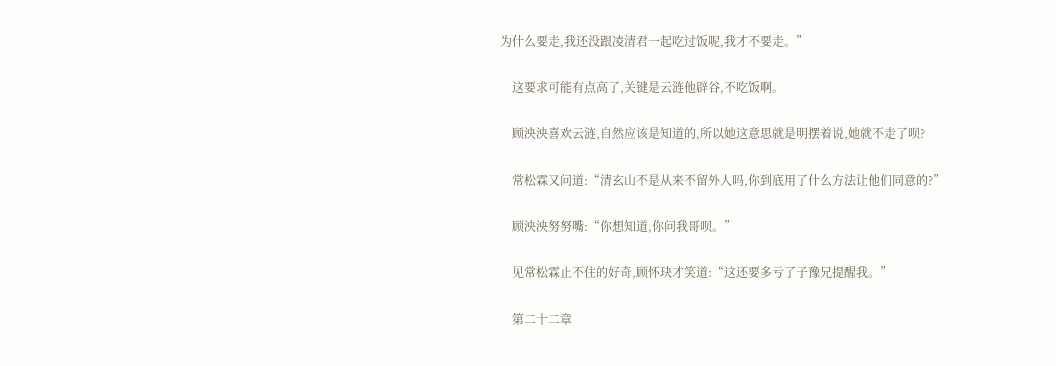为什么要走,我还没跟凌清君一起吃过饭呢,我才不要走。”

    这要求可能有点高了,关键是云涟他辟谷,不吃饭啊。

    顾泱泱喜欢云涟,自然应该是知道的,所以她这意思就是明摆着说,她就不走了呗?

    常松霖又问道:“清玄山不是从来不留外人吗,你到底用了什么方法让他们同意的?”

    顾泱泱努努嘴:“你想知道,你问我哥呗。”

    见常松霖止不住的好奇,顾怀玦才笑道:“这还要多亏了子豫兄提醒我。”

    第二十二章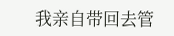我亲自带回去管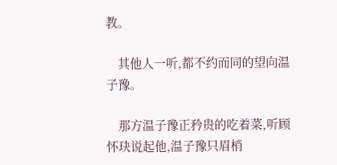教。

    其他人一听,都不约而同的望向温子豫。

    那方温子豫正矜贵的吃着菜,听顾怀玦说起他,温子豫只眉梢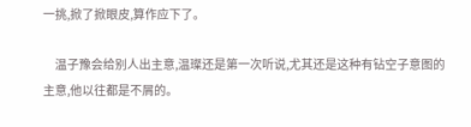一挑,掀了掀眼皮,算作应下了。

    温子豫会给别人出主意,温璨还是第一次听说,尤其还是这种有钻空子意图的主意,他以往都是不屑的。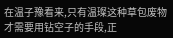在温子豫看来,只有温璨这种草包废物才需要用钻空子的手段,正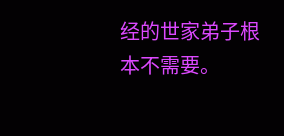经的世家弟子根本不需要。